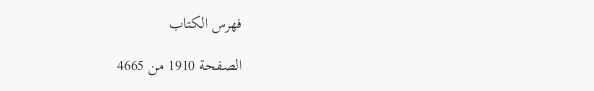فهرس الكتاب

الصفحة 1910 من 4665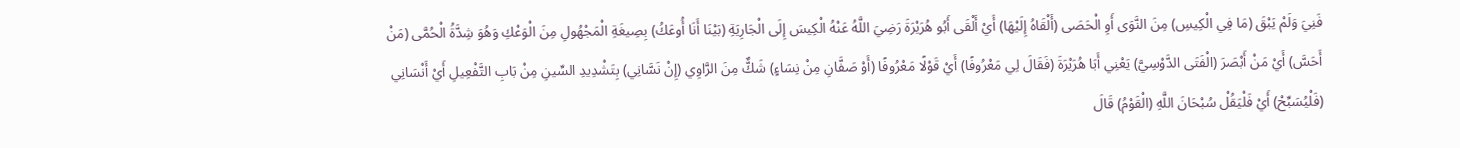فَنِيَ وَلَمْ يَبْقَ (مَا فِي الْكِيسِ) مِنَ النَّوَى أَوِ الْحَصَى (أَلْقَاهُ إِلَيْهَا) أَيْ أَلْقَى أَبُو هُرَيْرَةَ رَضِيَ اللَّهُ عَنْهُ الْكِيسَ إِلَى الْجَارِيَةِ (بَيْنَا أَنَا أُوعَكُ) بِصِيغَةِ الْمَجْهُولِ مِنَ الْوَعْكِ وَهُوَ شِدَّةُ الْحُمَّى (مَنْ أَحَسَّ) أَيْ مَنْ أَبْصَرَ (الْفَتَى الدَّوْسِيَّ) يَعْنِي أَبَا هُرَيْرَةَ (فَقَالَ لِي مَعْرُوفًا) أَيْ قَوْلًا مَعْرُوفًا (أَوْ صَفَّانِ مِنْ نِسَاءٍ) شَكٌّ مِنَ الرَّاوِي (إِنْ نَسَّانِي) بِتَشْدِيدِ السِّينِ مِنْ بَابِ التَّفْعِيلِ أَيْ أَنْسَانِي (فَلْيُسَبِّحْ) أَيْ فَلْيَقُلْ سُبْحَانَ اللَّهِ (الْقَوْمُ) قَالَ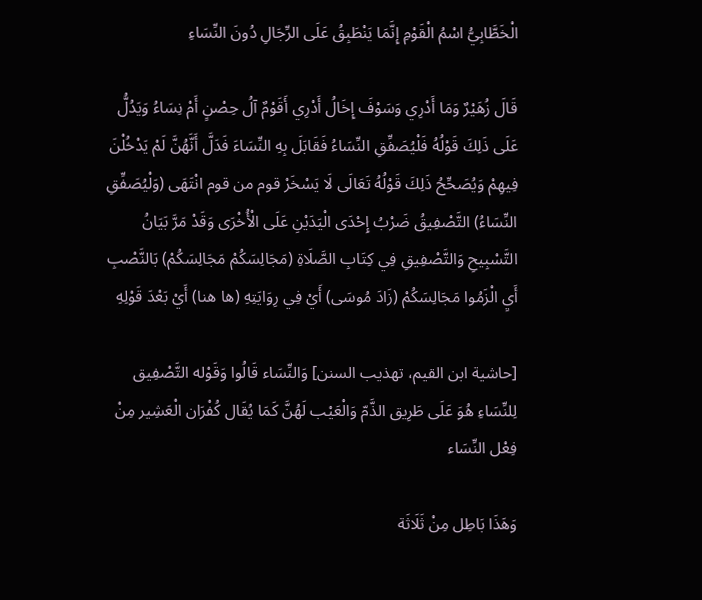الْخَطَّابِيُّ اسْمُ الْقَوْمِ إِنَّمَا يَنْطَبِقُ عَلَى الرِّجَالِ دُونَ النِّسَاءِ

قَالَ زُهَيْرٌ وَمَا أَدْرِي وَسَوْفَ إِخَالُ أَدْرِي أَقَوْمٌ آلُ حِصْنٍ أَمْ نِسَاءُ وَيَدُلُّ عَلَى ذَلِكَ قَوْلُهُ فَلْيُصَفِّقِ النِّسَاءُ فَقَابَلَ بِهِ النِّسَاءَ فَدَلَّ أَنَّهُنَّ لَمْ يَدْخُلْنَ فِيهِمْ وَيُصَحِّحُ ذَلِكَ قَوْلُهُ تَعَالَى لَا يَسْخَرْ قوم من قوم انْتَهَى (وَلْيُصَفِّقِ النِّسَاءُ) التَّصْفِيقُ ضَرْبُ إِحْدَى الْيَدَيْنِ عَلَى الْأُخْرَى وَقَدْ مَرَّ بَيَانُ التَّسْبِيحِ وَالتَّصْفِيقِ فِي كِتَابِ الصَّلَاةِ (مَجَالِسَكُمْ مَجَالِسَكُمْ) بَالنَّصْبِ أَيِ الْزَمُوا مَجَالِسَكُمْ (زَادَ مُوسَى) أَيْ فِي رِوَايَتِهِ (ها هنا) أَيْ بَعْدَ قَوْلِهِ

[حاشية ابن القيم، تهذيب السنن] وَالنِّسَاء قَالُوا وَقَوْله التَّصْفِيق لِلنِّسَاءِ هُوَ عَلَى طَرِيق الذَّمّ وَالْعَيْب لَهُنَّ كَمَا يُقَال كُفْرَان الْعَشِير مِنْ فِعْل النِّسَاء

وَهَذَا بَاطِل مِنْ ثَلَاثَة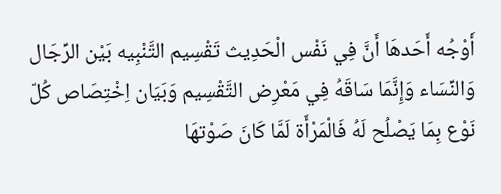أَوْجُه أَحَدهَا أَنَّ فِي نَفْس الْحَدِيث تَقْسِيم التَّنْبِيه بَيْن الرِّجَال وَالنِّسَاء وَإِنَّمَا سَاقَهُ فِي مَعْرِض التَّقْسِيم وَبَيَان اِخْتِصَاص كُلّ نَوْع بِمَا يَصْلُح لَهُ فَالْمَرْأَة لَمَّا كَانَ صَوْتهَا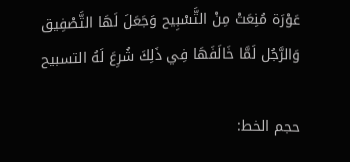عَوْرَة مُنِعَتْ مِنْ التَّسْبِيح وَجَعَلَ لَهَا التَّصْفِيق وَالرَّجُل لَمَّا خَالَفَهَا فِي ذَلِكَ شُرِعَ لَهُ التسبيح

حجم الخط: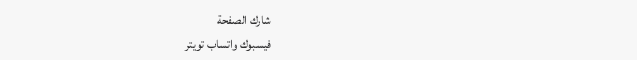شارك الصفحة
فيسبوك واتساب تويتر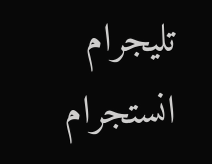تليجرام انستجرام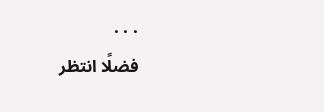. . .
فضلًا انتظر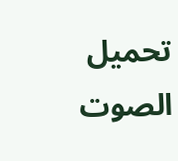تحميل الصوت